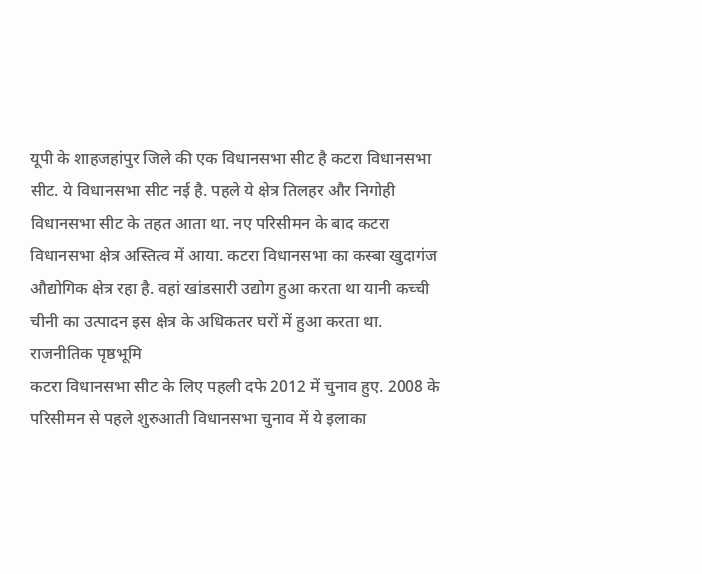यूपी के शाहजहांपुर जिले की एक विधानसभा सीट है कटरा विधानसभा सीट. ये विधानसभा सीट नई है. पहले ये क्षेत्र तिलहर और निगोही विधानसभा सीट के तहत आता था. नए परिसीमन के बाद कटरा विधानसभा क्षेत्र अस्तित्व में आया. कटरा विधानसभा का कस्बा खुदागंज औद्योगिक क्षेत्र रहा है. वहां खांडसारी उद्योग हुआ करता था यानी कच्ची चीनी का उत्पादन इस क्षेत्र के अधिकतर घरों में हुआ करता था.
राजनीतिक पृष्ठभूमि
कटरा विधानसभा सीट के लिए पहली दफे 2012 में चुनाव हुए. 2008 के परिसीमन से पहले शुरुआती विधानसभा चुनाव में ये इलाका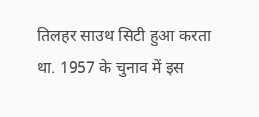तिलहर साउथ सिटी हुआ करता था. 1957 के चुनाव में इस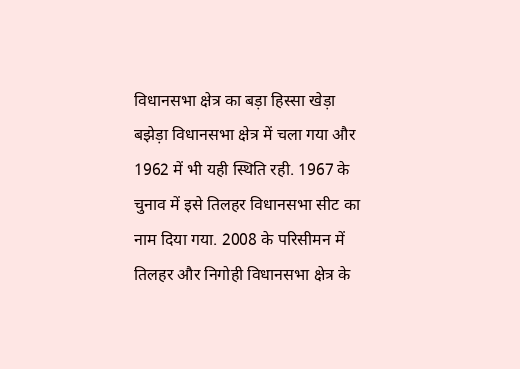विधानसभा क्षेत्र का बड़ा हिस्सा खेड़ा बझेड़ा विधानसभा क्षेत्र में चला गया और 1962 में भी यही स्थिति रही. 1967 के चुनाव में इसे तिलहर विधानसभा सीट का नाम दिया गया. 2008 के परिसीमन में तिलहर और निगोही विधानसभा क्षेत्र के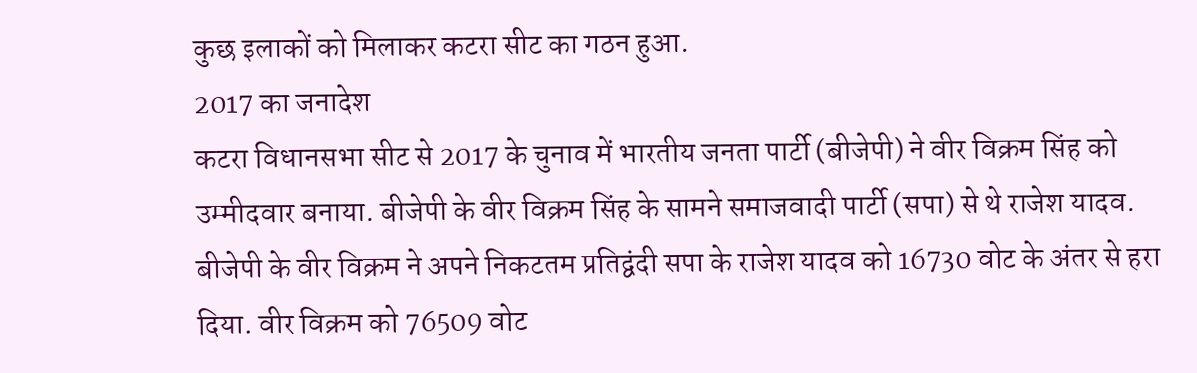कुछ इलाकों को मिलाकर कटरा सीट का गठन हुआ.
2017 का जनादेश
कटरा विधानसभा सीट से 2017 के चुनाव में भारतीय जनता पार्टी (बीजेपी) ने वीर विक्रम सिंह को उम्मीदवार बनाया. बीजेपी के वीर विक्रम सिंह के सामने समाजवादी पार्टी (सपा) से थे राजेश यादव. बीजेपी के वीर विक्रम ने अपने निकटतम प्रतिद्वंदी सपा के राजेश यादव को 16730 वोट के अंतर से हरा दिया. वीर विक्रम को 76509 वोट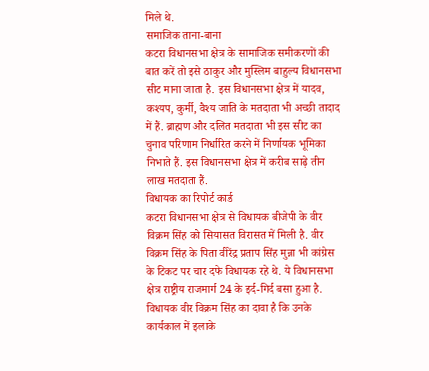मिले थे.
समाजिक ताना-बाना
कटरा विधानसभा क्षेत्र के सामाजिक समीकरणों की बात करें तो इसे ठाकुर और मुस्लिम बाहुल्य विधानसभा सीट माना जाता है. इस विधानसभा क्षेत्र में यादव, कश्यप, कुर्मी, वैश्य जाति के मतदाता भी अच्छी तादाद में हैं. ब्राह्मण और दलित मतदाता भी इस सीट का चुनाव परिणाम निर्धारित करने में निर्णायक भूमिका निभाते हैं. इस विधानसभा क्षेत्र में करीब साढ़े तीन लाख मतदाता हैं.
विधायक का रिपोर्ट कार्ड
कटरा विधानसभा क्षेत्र से विधायक बीजेपी के वीर विक्रम सिंह को सियासत विरासत में मिली है. वीर विक्रम सिंह के पिता वीरेंद्र प्रताप सिंह मुन्ना भी कांग्रेस के टिकट पर चार दफे विधायक रहे थे. ये विधानसभा क्षेत्र राष्ट्रीय राजमार्ग 24 के इर्द-गिर्द बसा हुआ है. विधायक वीर विक्रम सिंह का दावा है कि उनके कार्यकाल में इलाके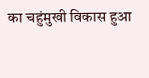का चहुंमुखी विकास हुआ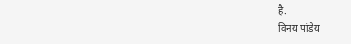है.
विनय पांडेय